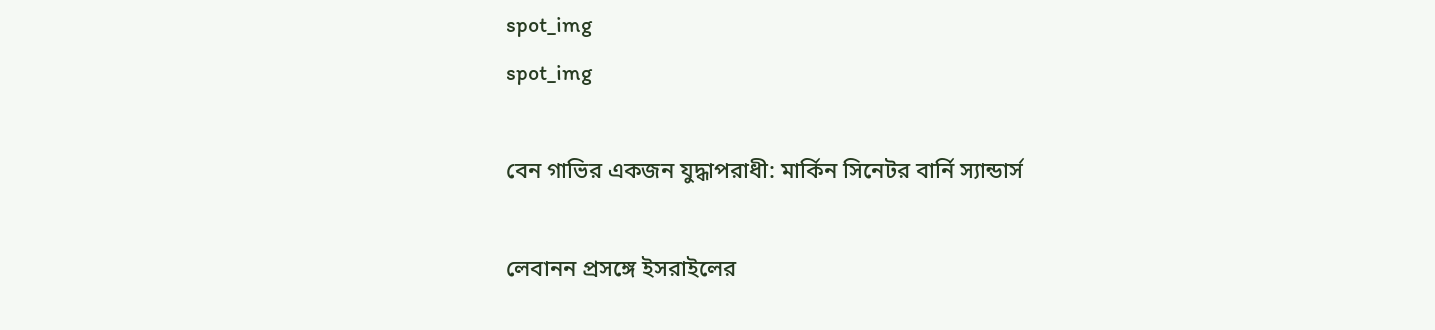spot_img
spot_img

বেন গাভির একজন যুদ্ধাপরাধী: মার্কিন সিনেটর বার্নি স্যান্ডার্স

লেবানন প্রসঙ্গে ইসরাইলের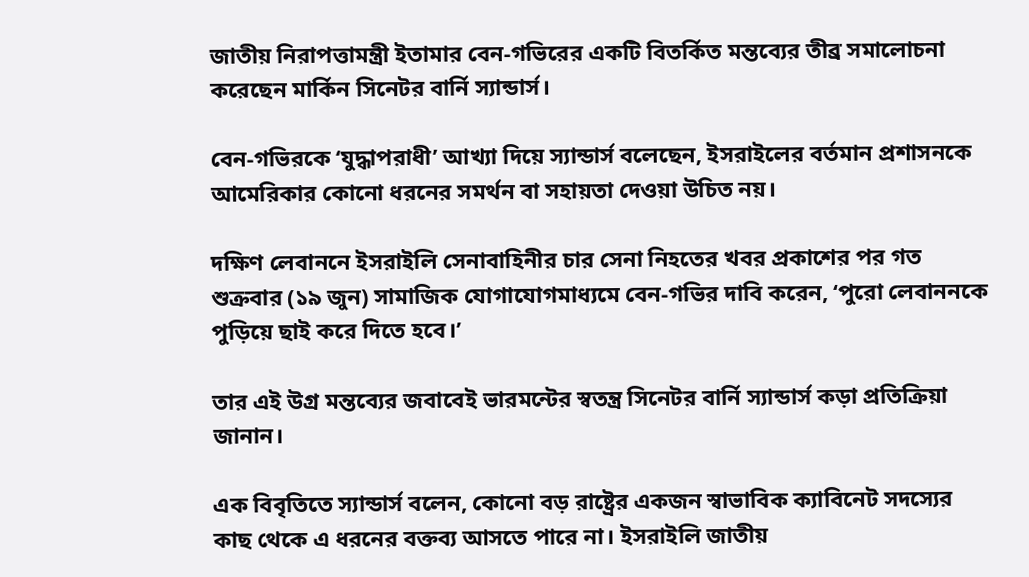জাতীয় নিরাপত্তামন্ত্রী ইতামার বেন-গভিরের একটি বিতর্কিত মন্তব্যের তীব্র সমালোচনা করেছেন মার্কিন সিনেটর বার্নি স্যান্ডার্স।

বেন-গভিরকে ‘যুদ্ধাপরাধী’ আখ্যা দিয়ে স্যান্ডার্স বলেছেন, ইসরাইলের বর্তমান প্রশাসনকে আমেরিকার কোনো ধরনের সমর্থন বা সহায়তা দেওয়া উচিত নয়।

দক্ষিণ লেবাননে ইসরাইলি সেনাবাহিনীর চার সেনা নিহতের খবর প্রকাশের পর গত শুক্রবার (১৯ জুন) সামাজিক যোগাযোগমাধ্যমে বেন-গভির দাবি করেন, ‘পুরো লেবাননকে পুড়িয়ে ছাই করে দিতে হবে।’

তার এই উগ্র মন্তব্যের জবাবেই ভারমন্টের স্বতন্ত্র সিনেটর বার্নি স্যান্ডার্স কড়া প্রতিক্রিয়া জানান।

এক বিবৃতিতে স্যান্ডার্স বলেন, কোনো বড় রাষ্ট্রের একজন স্বাভাবিক ক্যাবিনেট সদস্যের কাছ থেকে এ ধরনের বক্তব্য আসতে পারে না। ইসরাইলি জাতীয়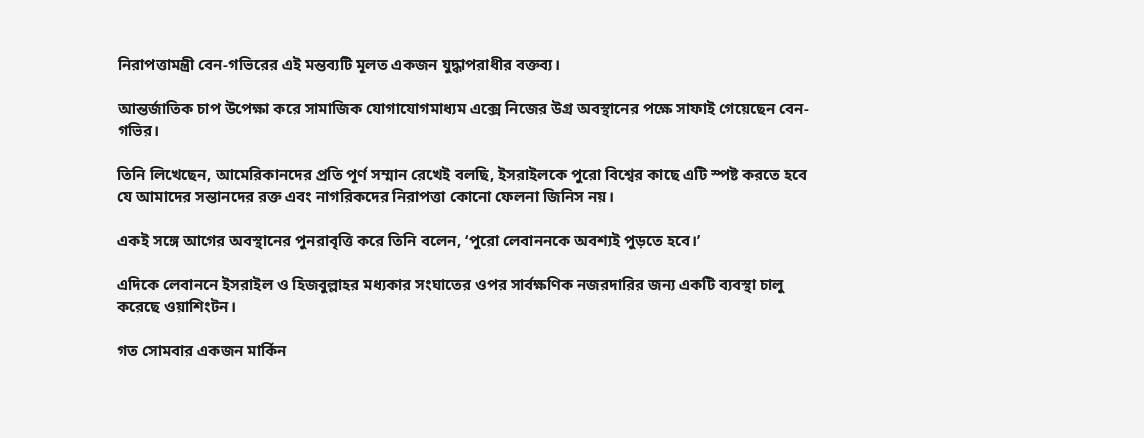নিরাপত্তামন্ত্রী বেন-গভিরের এই মন্তব্যটি মূলত একজন যুদ্ধাপরাধীর বক্তব্য।

আন্তর্জাতিক চাপ উপেক্ষা করে সামাজিক যোগাযোগমাধ্যম এক্সে নিজের উগ্র অবস্থানের পক্ষে সাফাই গেয়েছেন বেন-গভির।

তিনি লিখেছেন, আমেরিকানদের প্রতি পূর্ণ সম্মান রেখেই বলছি, ইসরাইলকে পুরো বিশ্বের কাছে এটি স্পষ্ট করতে হবে যে আমাদের সন্তানদের রক্ত এবং নাগরিকদের নিরাপত্তা কোনো ফেলনা জিনিস নয়।

একই সঙ্গে আগের অবস্থানের পুনরাবৃত্তি করে তিনি বলেন, ‘পুরো লেবাননকে অবশ্যই পুড়তে হবে।’

এদিকে লেবাননে ইসরাইল ও হিজবুল্লাহর মধ্যকার সংঘাতের ওপর সার্বক্ষণিক নজরদারির জন্য একটি ব্যবস্থা চালু করেছে ওয়াশিংটন।

গত সোমবার একজন মার্কিন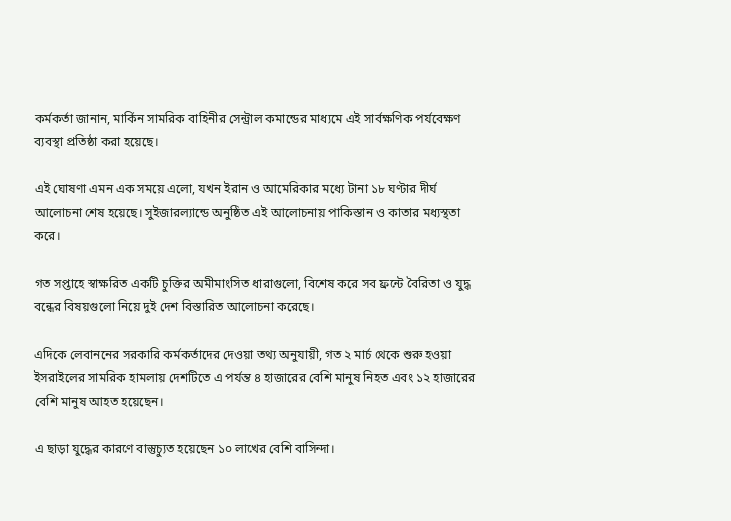কর্মকর্তা জানান, মার্কিন সামরিক বাহিনীর সেন্ট্রাল কমান্ডের মাধ্যমে এই সার্বক্ষণিক পর্যবেক্ষণ ব্যবস্থা প্রতিষ্ঠা করা হয়েছে।

এই ঘোষণা এমন এক সময়ে এলো, যখন ইরান ও আমেরিকার মধ্যে টানা ১৮ ঘণ্টার দীর্ঘ আলোচনা শেষ হয়েছে। সুইজারল্যান্ডে অনুষ্ঠিত এই আলোচনায় পাকিস্তান ও কাতার মধ্যস্থতা করে।

গত সপ্তাহে স্বাক্ষরিত একটি চুক্তির অমীমাংসিত ধারাগুলো, বিশেষ করে সব ফ্রন্টে বৈরিতা ও যুদ্ধ বন্ধের বিষয়গুলো নিয়ে দুই দেশ বিস্তারিত আলোচনা করেছে।

এদিকে লেবাননের সরকারি কর্মকর্তাদের দেওয়া তথ্য অনুযায়ী, গত ২ মার্চ থেকে শুরু হওয়া ইসরাইলের সামরিক হামলায় দেশটিতে এ পর্যন্ত ৪ হাজারের বেশি মানুষ নিহত এবং ১২ হাজারের বেশি মানুষ আহত হয়েছেন।

এ ছাড়া যুদ্ধের কারণে বাস্তুচ্যুত হয়েছেন ১০ লাখের বেশি বাসিন্দা।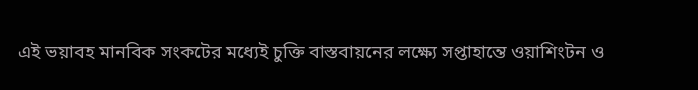এই ভয়াবহ মানবিক সংকটের মধ্যেই চুক্তি বাস্তবায়নের লক্ষ্যে সপ্তাহান্তে ওয়াশিংটন ও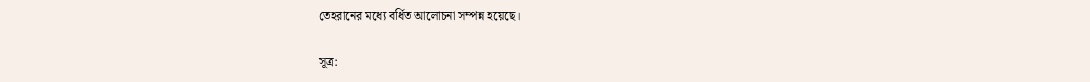তেহরানের মধ্যে বর্ধিত আলোচনা সম্পন্ন হয়েছে।

সূত্র: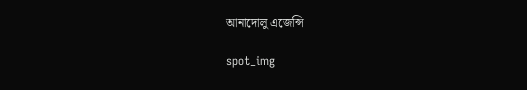আনাদোলু এজেন্সি

spot_img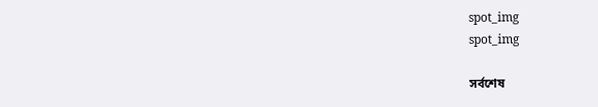spot_img
spot_img

সর্বশেষ